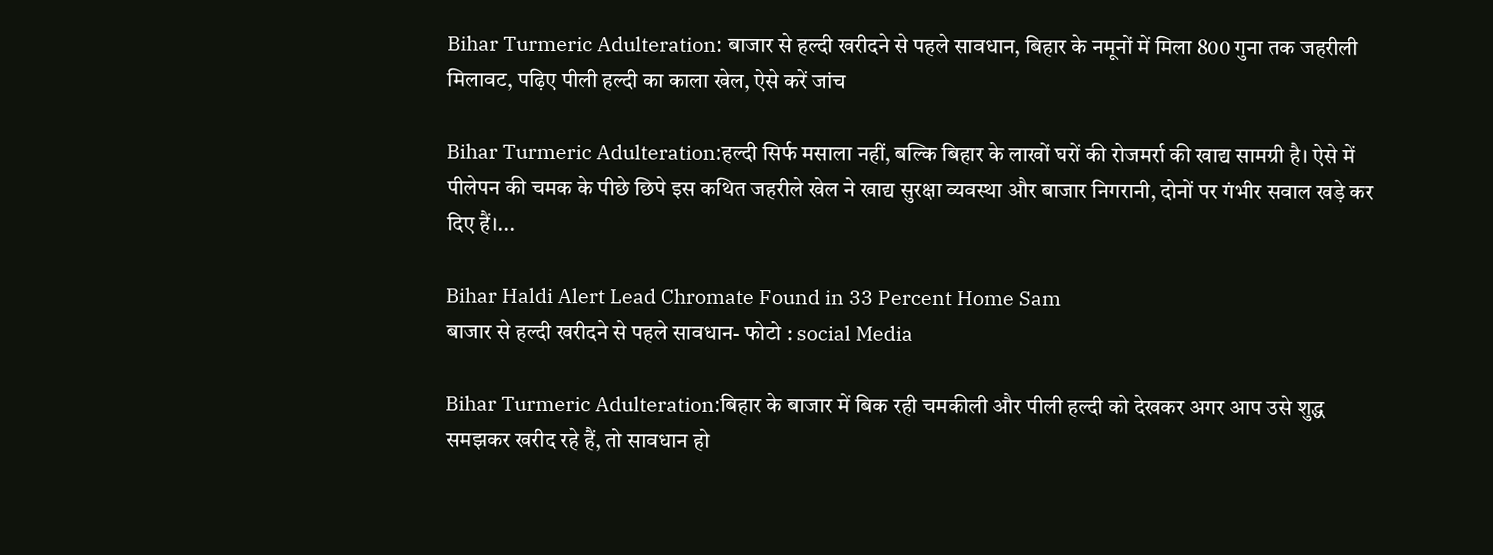Bihar Turmeric Adulteration: बाजार से हल्दी खरीदने से पहले सावधान, बिहार के नमूनों में मिला 800 गुना तक जहरीली मिलावट, पढ़िए पीली हल्दी का काला खेल, ऐसे करें जांच

Bihar Turmeric Adulteration:हल्दी सिर्फ मसाला नहीं, बल्कि बिहार के लाखों घरों की रोजमर्रा की खाद्य सामग्री है। ऐसे में पीलेपन की चमक के पीछे छिपे इस कथित जहरीले खेल ने खाद्य सुरक्षा व्यवस्था और बाजार निगरानी, दोनों पर गंभीर सवाल खड़े कर दिए हैं।...

Bihar Haldi Alert Lead Chromate Found in 33 Percent Home Sam
बाजार से हल्दी खरीदने से पहले सावधान- फोटो : social Media

Bihar Turmeric Adulteration:बिहार के बाजार में बिक रही चमकीली और पीली हल्दी को देखकर अगर आप उसे शुद्ध समझकर खरीद रहे हैं, तो सावधान हो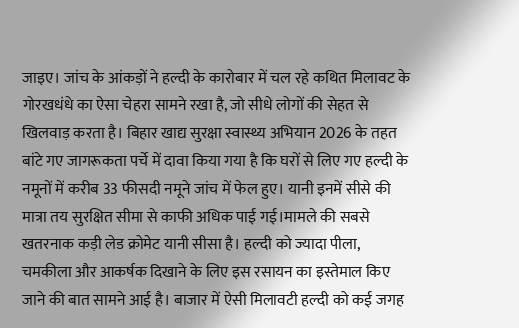जाइए। जांच के आंकड़ों ने हल्दी के कारोबार में चल रहे कथित मिलावट के गोरखधंधे का ऐसा चेहरा सामने रखा है, जो सीधे लोगों की सेहत से खिलवाड़ करता है। बिहार खाद्य सुरक्षा स्वास्थ्य अभियान 2026 के तहत बांटे गए जागरूकता पर्चे में दावा किया गया है कि घरों से लिए गए हल्दी के नमूनों में करीब 33 फीसदी नमूने जांच में फेल हुए। यानी इनमें सीसे की मात्रा तय सुरक्षित सीमा से काफी अधिक पाई गई।मामले की सबसे खतरनाक कड़ी लेड क्रोमेट यानी सीसा है। हल्दी को ज्यादा पीला, चमकीला और आकर्षक दिखाने के लिए इस रसायन का इस्तेमाल किए जाने की बात सामने आई है। बाजार में ऐसी मिलावटी हल्दी को कई जगह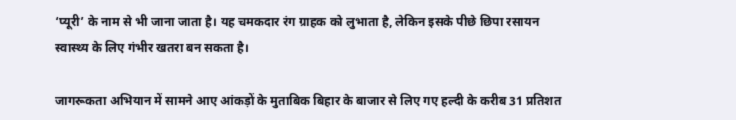‘प्यूरी’ के नाम से भी जाना जाता है। यह चमकदार रंग ग्राहक को लुभाता है, लेकिन इसके पीछे छिपा रसायन स्वास्थ्य के लिए गंभीर खतरा बन सकता है।

जागरूकता अभियान में सामने आए आंकड़ों के मुताबिक बिहार के बाजार से लिए गए हल्दी के करीब 31 प्रतिशत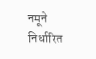नमूने निर्धारित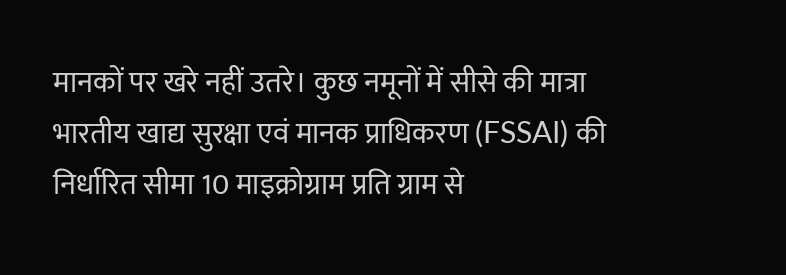मानकों पर खरे नहीं उतरे। कुछ नमूनों में सीसे की मात्रा भारतीय खाद्य सुरक्षा एवं मानक प्राधिकरण (FSSAI) की निर्धारित सीमा 10 माइक्रोग्राम प्रति ग्राम से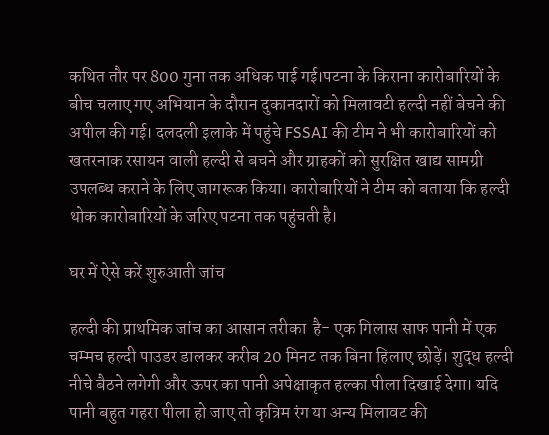कथित तौर पर 800 गुना तक अधिक पाई गई।पटना के किराना कारोबारियों के बीच चलाए गए अभियान के दौरान दुकानदारों को मिलावटी हल्दी नहीं बेचने की अपील की गई। दलदली इलाके में पहुंचे FSSAI की टीम ने भी कारोबारियों को खतरनाक रसायन वाली हल्दी से बचने और ग्राहकों को सुरक्षित खाद्य सामग्री उपलब्ध कराने के लिए जागरूक किया। कारोबारियों ने टीम को बताया कि हल्दी थोक कारोबारियों के जरिए पटना तक पहुंचती है।

घर में ऐसे करें शुरुआती जांच

हल्दी की प्राथमिक जांच का आसान तरीका  है- एक गिलास साफ पानी में एक चम्मच हल्दी पाउडर डालकर करीब 20 मिनट तक बिना हिलाए छोड़ें। शुद्ध हल्दी नीचे बैठने लगेगी और ऊपर का पानी अपेक्षाकृत हल्का पीला दिखाई देगा। यदि पानी बहुत गहरा पीला हो जाए तो कृत्रिम रंग या अन्य मिलावट की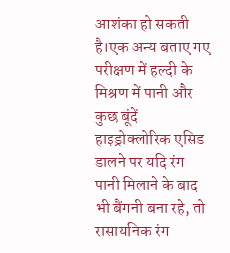आशंका हो सकती है।एक अन्य बताए गए परीक्षण में हल्दी के मिश्रण में पानी और कुछ बूंदें हाइड्रोक्लोरिक एसिड डालने पर यदि रंग पानी मिलाने के बाद भी बैंगनी बना रहे, तो रासायनिक रंग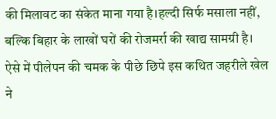की मिलावट का संकेत माना गया है।हल्दी सिर्फ मसाला नहीं, बल्कि बिहार के लाखों घरों की रोजमर्रा की खाद्य सामग्री है। ऐसे में पीलेपन की चमक के पीछे छिपे इस कथित जहरीले खेल ने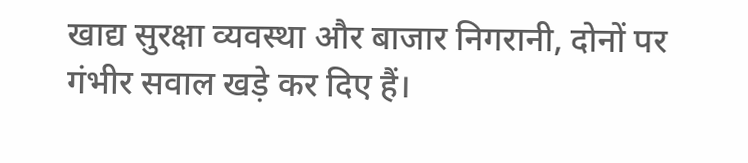खाद्य सुरक्षा व्यवस्था और बाजार निगरानी, दोनों पर गंभीर सवाल खड़े कर दिए हैं।